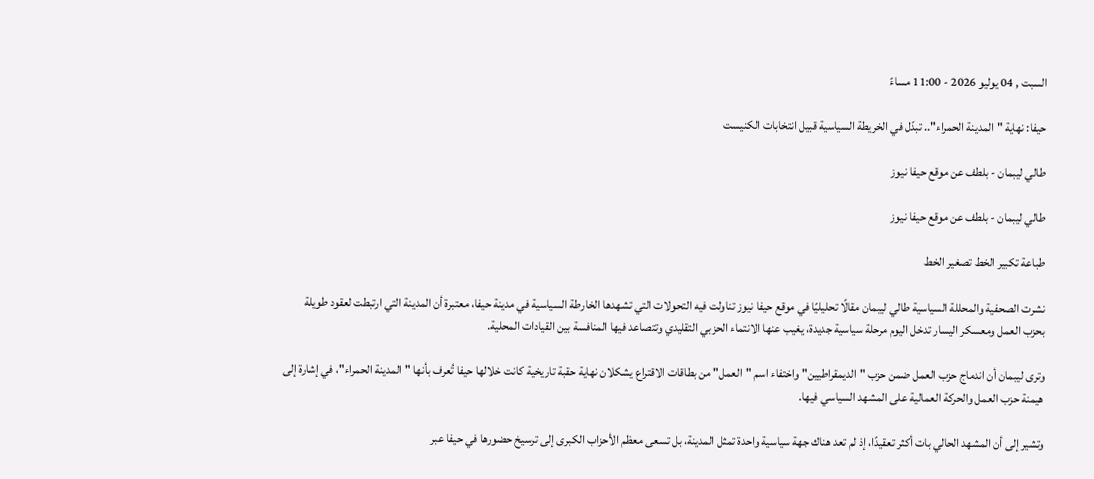السبت , 04 يوليو 2026 - 11:00 مساءً

حيفا: نهاية "المدينة الحمراء".. تبدّل في الخريطة السياسية قبيل انتخابات الكنيست

طالي ليبمان - بلطف عن موقع حيفا نيوز

طالي ليبمان - بلطف عن موقع حيفا نيوز

طباعة تكبير الخط تصغير الخط

نشرت الصحفية والمحللة السياسية طالي ليبمان مقالًا تحليليًا في موقع حيفا نيوز تناولت فيه التحولات التي تشهدها الخارطة السياسية في مدينة حيفا، معتبرة أن المدينة التي ارتبطت لعقود طويلة بحزب العمل ومعسكر اليسار تدخل اليوم مرحلة سياسية جديدة، يغيب عنها الانتماء الحزبي التقليدي وتتصاعد فيها المنافسة بين القيادات المحلية.

وترى ليبمان أن اندماج حزب العمل ضمن حزب "الديمقراطيين" واختفاء اسم "العمل" من بطاقات الاقتراع يشكلان نهاية حقبة تاريخية كانت خلالها حيفا تُعرف بأنها "المدينة الحمراء"، في إشارة إلى هيمنة حزب العمل والحركة العمالية على المشهد السياسي فيها.

وتشير إلى أن المشهد الحالي بات أكثر تعقيدًا، إذ لم تعد هناك جهة سياسية واحدة تمثل المدينة، بل تسعى معظم الأحزاب الكبرى إلى ترسيخ حضورها في حيفا عبر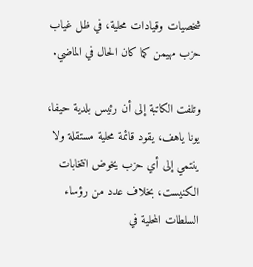شخصيات وقيادات محلية، في ظل غياب حزب مهيمن كما كان الحال في الماضي.

وتلفت الكاتبة إلى أن رئيس بلدية حيفا، يونا ياهف، يقود قائمة محلية مستقلة ولا ينتمي إلى أي حزب يخوض انتخابات الكنيست، بخلاف عدد من رؤساء السلطات المحلية في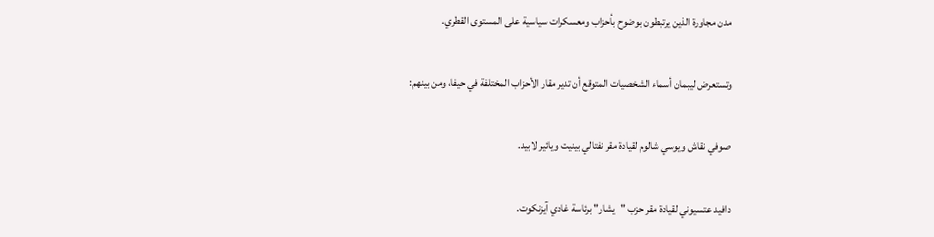مدن مجاورة الذين يرتبطون بوضوح بأحزاب ومعسكرات سياسية على المستوى القطري.

وتستعرض ليبمان أسماء الشخصيات المتوقع أن تدير مقار الأحزاب المختلفة في حيفا، ومن بينهم:

صوفي نقاش ويوسي شالوم لقيادة مقر نفتالي بينيت ويائير لابيد.

دافيد عتسيوني لقيادة مقر حزب "يشار" برئاسة غادي آيزنكوت.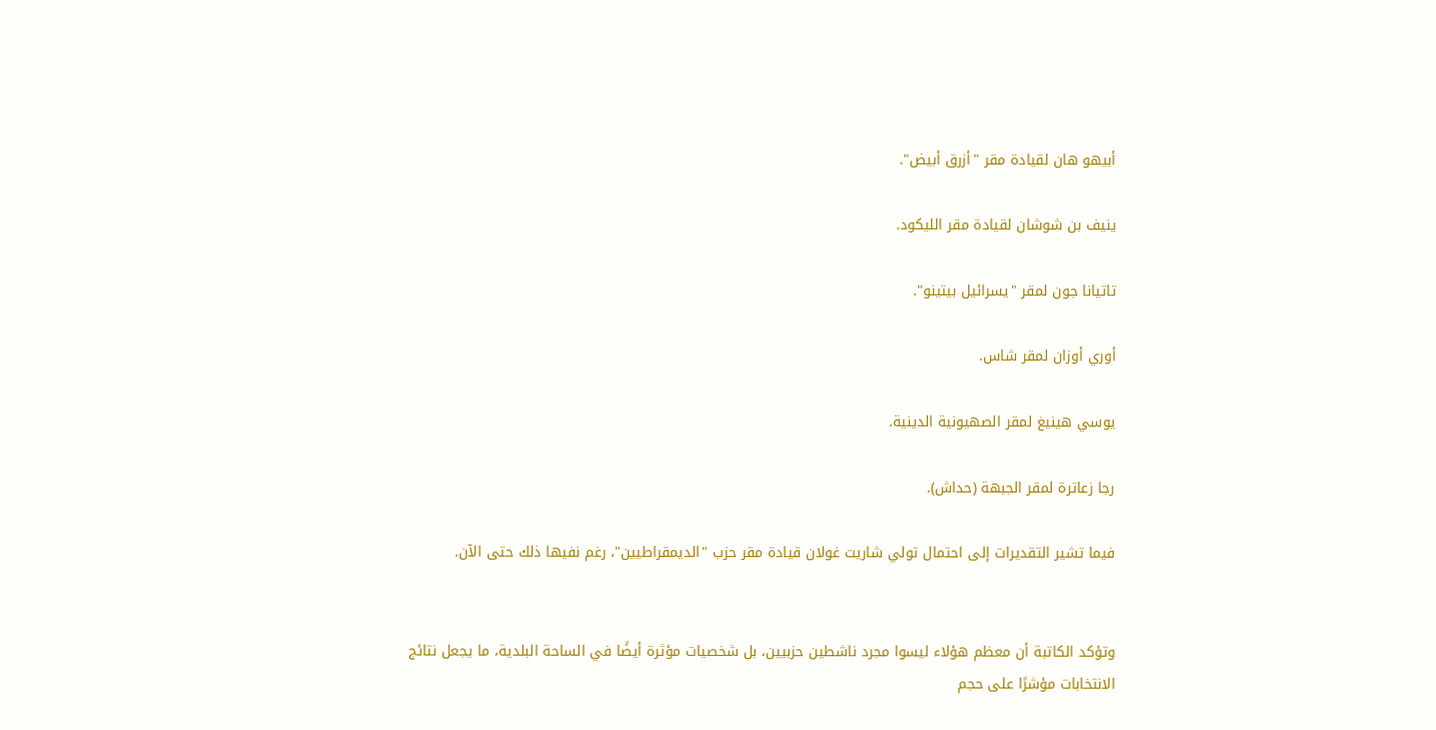أبيهو هان لقيادة مقر "أزرق أبيض".

ينيف بن شوشان لقيادة مقر الليكود.

تاتيانا جون لمقر "يسرائيل بيتينو".

أوري أوزان لمقر شاس.

يوسي هينيغ لمقر الصهيونية الدينية.

رجا زعاترة لمقر الجبهة (حداش).

فيما تشير التقديرات إلى احتمال تولي شاريت غولان قيادة مقر حزب "الديمقراطيين"، رغم نفيها ذلك حتى الآن.


وتؤكد الكاتبة أن معظم هؤلاء ليسوا مجرد ناشطين حزبيين، بل شخصيات مؤثرة أيضًا في الساحة البلدية، ما يجعل نتائج الانتخابات مؤشرًا على حجم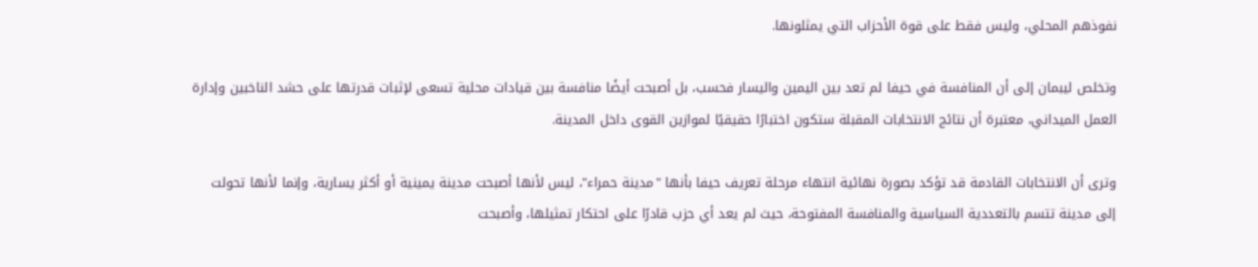نفوذهم المحلي، وليس فقط على قوة الأحزاب التي يمثلونها.

وتخلص ليبمان إلى أن المنافسة في حيفا لم تعد بين اليمين واليسار فحسب، بل أصبحت أيضًا منافسة بين قيادات محلية تسعى لإثبات قدرتها على حشد الناخبين وإدارة العمل الميداني، معتبرة أن نتائج الانتخابات المقبلة ستكون اختبارًا حقيقيًا لموازين القوى داخل المدينة.

وترى أن الانتخابات القادمة قد تؤكد بصورة نهائية انتهاء مرحلة تعريف حيفا بأنها "مدينة حمراء"، ليس لأنها أصبحت مدينة يمينية أو أكثر يسارية، وإنما لأنها تحولت إلى مدينة تتسم بالتعددية السياسية والمنافسة المفتوحة، حيث لم يعد أي حزب قادرًا على احتكار تمثيلها، وأصبحت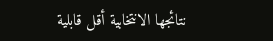نتائجها الانتخابية أقل قابلية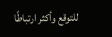للتوقع وأكثر ارتباطًا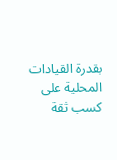بقدرة القيادات المحلية على كسب ثقة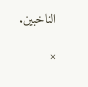الناخبين.

×